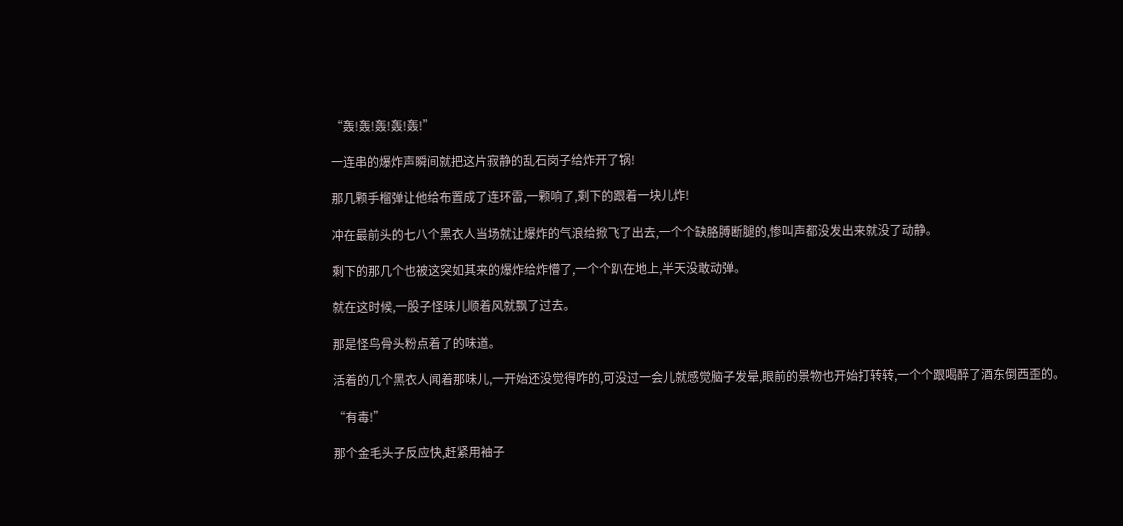“轰!轰!轰!轰!轰!”

一连串的爆炸声瞬间就把这片寂静的乱石岗子给炸开了锅!

那几颗手榴弹让他给布置成了连环雷,一颗响了,剩下的跟着一块儿炸!

冲在最前头的七八个黑衣人当场就让爆炸的气浪给掀飞了出去,一个个缺胳膊断腿的,惨叫声都没发出来就没了动静。

剩下的那几个也被这突如其来的爆炸给炸懵了,一个个趴在地上,半天没敢动弹。

就在这时候,一股子怪味儿顺着风就飘了过去。

那是怪鸟骨头粉点着了的味道。

活着的几个黑衣人闻着那味儿,一开始还没觉得咋的,可没过一会儿就感觉脑子发晕,眼前的景物也开始打转转,一个个跟喝醉了酒东倒西歪的。

“有毒!”

那个金毛头子反应快,赶紧用袖子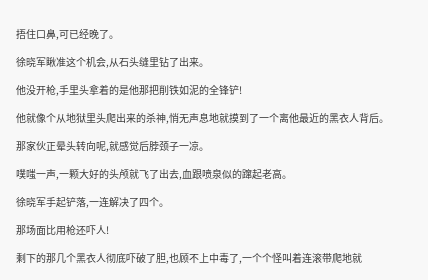捂住口鼻,可已经晚了。

徐晓军瞅准这个机会,从石头缝里钻了出来。

他没开枪,手里头拿着的是他那把削铁如泥的全锋铲!

他就像个从地狱里头爬出来的杀神,悄无声息地就摸到了一个离他最近的黑衣人背后。

那家伙正晕头转向呢,就感觉后脖颈子一凉。

噗嗤一声,一颗大好的头颅就飞了出去,血跟喷泉似的蹿起老高。

徐晓军手起铲落,一连解决了四个。

那场面比用枪还吓人!

剩下的那几个黑衣人彻底吓破了胆,也顾不上中毒了,一个个怪叫着连滚带爬地就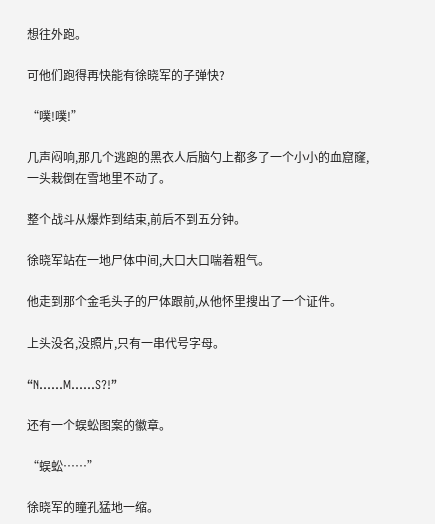想往外跑。

可他们跑得再快能有徐晓军的子弹快?

“噗!噗!”

几声闷响,那几个逃跑的黑衣人后脑勺上都多了一个小小的血窟窿,一头栽倒在雪地里不动了。

整个战斗从爆炸到结束,前后不到五分钟。

徐晓军站在一地尸体中间,大口大口喘着粗气。

他走到那个金毛头子的尸体跟前,从他怀里搜出了一个证件。

上头没名,没照片,只有一串代号字母。

“N……M……S?!”

还有一个蜈蚣图案的徽章。

“蜈蚣……”

徐晓军的瞳孔猛地一缩。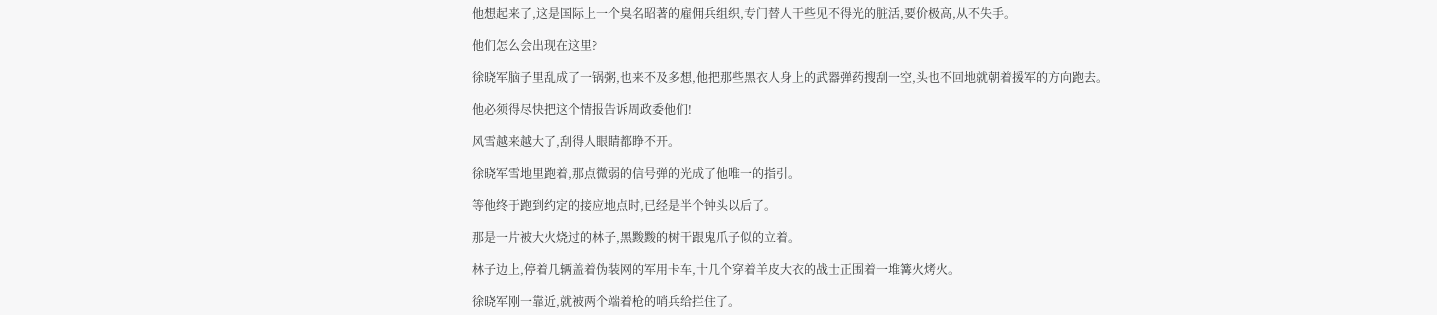他想起来了,这是国际上一个臭名昭著的雇佣兵组织,专门替人干些见不得光的脏活,要价极高,从不失手。

他们怎么会出现在这里?

徐晓军脑子里乱成了一锅粥,也来不及多想,他把那些黑衣人身上的武器弹药搜刮一空,头也不回地就朝着援军的方向跑去。

他必须得尽快把这个情报告诉周政委他们!

风雪越来越大了,刮得人眼睛都睁不开。

徐晓军雪地里跑着,那点微弱的信号弹的光成了他唯一的指引。

等他终于跑到约定的接应地点时,已经是半个钟头以后了。

那是一片被大火烧过的林子,黑黢黢的树干跟鬼爪子似的立着。

林子边上,停着几辆盖着伪装网的军用卡车,十几个穿着羊皮大衣的战士正围着一堆篝火烤火。

徐晓军刚一靠近,就被两个端着枪的哨兵给拦住了。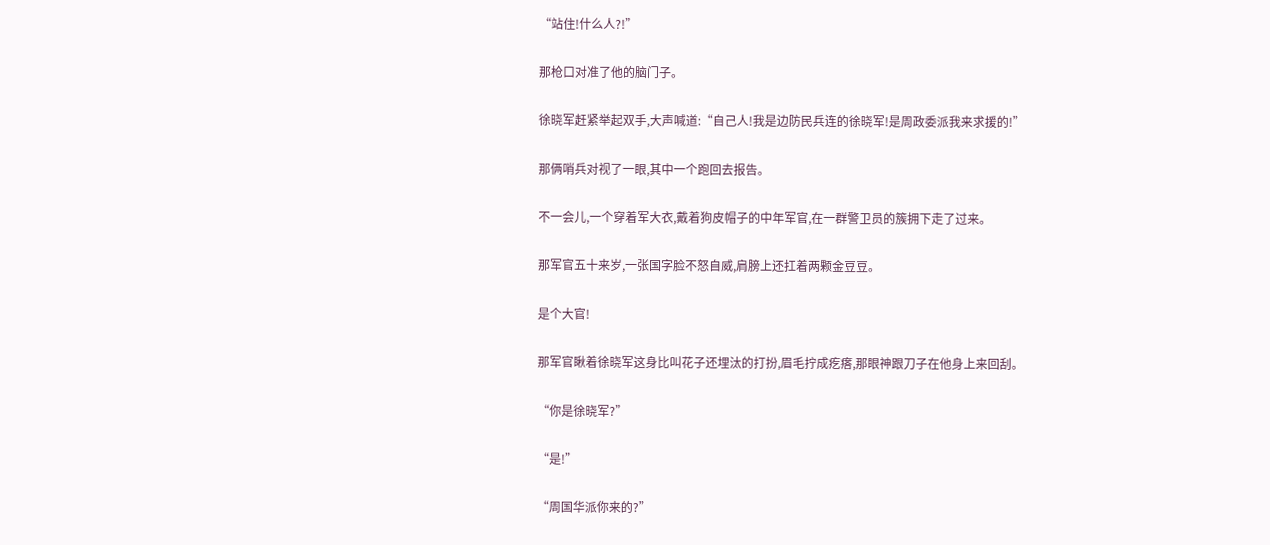“站住!什么人?!”

那枪口对准了他的脑门子。

徐晓军赶紧举起双手,大声喊道:“自己人!我是边防民兵连的徐晓军!是周政委派我来求援的!”

那俩哨兵对视了一眼,其中一个跑回去报告。

不一会儿,一个穿着军大衣,戴着狗皮帽子的中年军官,在一群警卫员的簇拥下走了过来。

那军官五十来岁,一张国字脸不怒自威,肩膀上还扛着两颗金豆豆。

是个大官!

那军官瞅着徐晓军这身比叫花子还埋汰的打扮,眉毛拧成疙瘩,那眼神跟刀子在他身上来回刮。

“你是徐晓军?”

“是!”

“周国华派你来的?”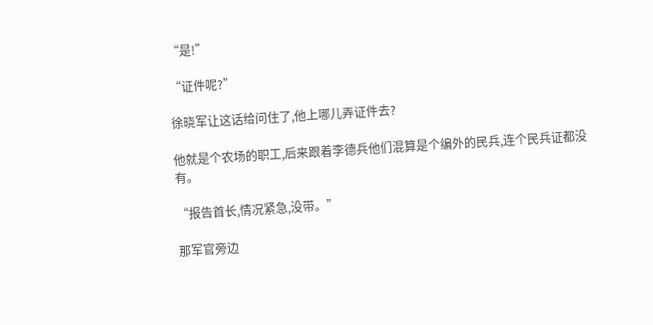“是!”

“证件呢?”

徐晓军让这话给问住了,他上哪儿弄证件去?

他就是个农场的职工,后来跟着李德兵他们混算是个编外的民兵,连个民兵证都没有。

“报告首长,情况紧急,没带。”

那军官旁边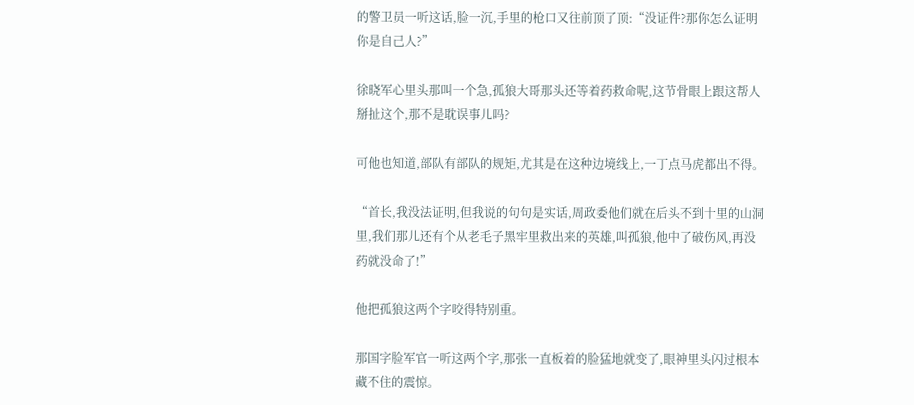的警卫员一听这话,脸一沉,手里的枪口又往前顶了顶:“没证件?那你怎么证明你是自己人?”

徐晓军心里头那叫一个急,孤狼大哥那头还等着药救命呢,这节骨眼上跟这帮人掰扯这个,那不是耽误事儿吗?

可他也知道,部队有部队的规矩,尤其是在这种边境线上,一丁点马虎都出不得。

“首长,我没法证明,但我说的句句是实话,周政委他们就在后头不到十里的山洞里,我们那儿还有个从老毛子黑牢里救出来的英雄,叫孤狼,他中了破伤风,再没药就没命了!”

他把孤狼这两个字咬得特别重。

那国字脸军官一听这两个字,那张一直板着的脸猛地就变了,眼神里头闪过根本藏不住的震惊。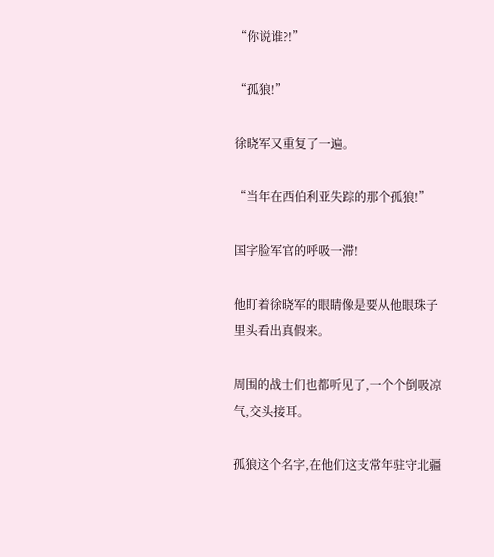“你说谁?!”

“孤狼!”

徐晓军又重复了一遍。

“当年在西伯利亚失踪的那个孤狼!”

国字脸军官的呼吸一滞!

他盯着徐晓军的眼睛像是要从他眼珠子里头看出真假来。

周围的战士们也都听见了,一个个倒吸凉气,交头接耳。

孤狼这个名字,在他们这支常年驻守北疆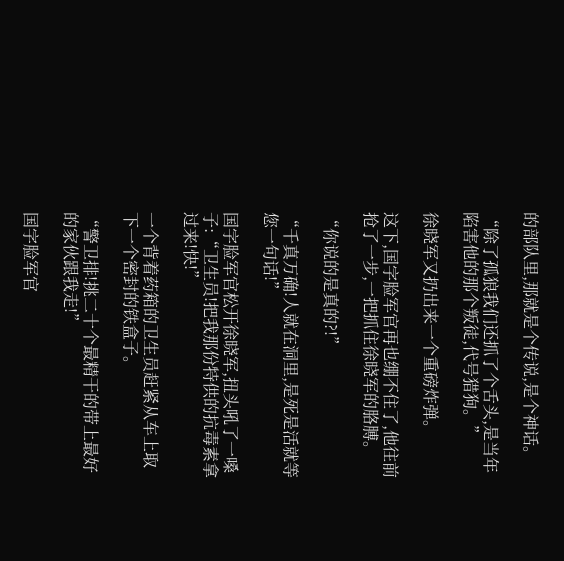的部队里,那就是个传说,是个神话。

“除了孤狼我们还抓了个舌头,是当年陷害他的那个叛徒,代号猎狗。”

徐晓军又扔出来一个重磅炸弹。

这下,国字脸军官再也绷不住了,他往前抢了一步,一把抓住徐晓军的胳膊。

“你说的是真的?!”

“千真万确!人就在洞里,是死是活就等您一句话!”

国字脸军官松开徐晓军,扭头吼了一嗓子:“卫生员!把我那份特供的抗毒素拿过来!快!”

一个背着药箱的卫生员赶紧从车上取下一个密封的铁盒子。

“警卫排!挑二十个最精干的带上最好的家伙跟我走!”

国字脸军官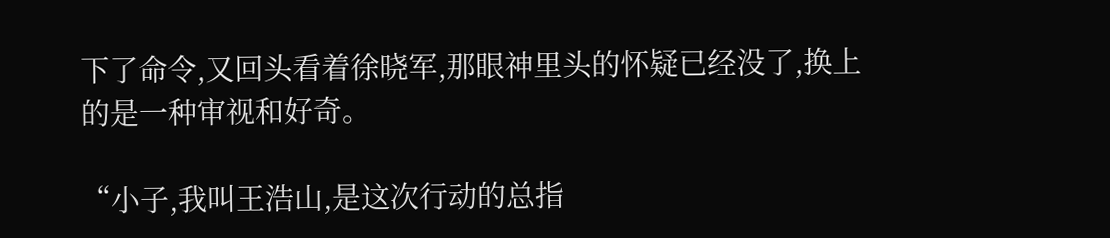下了命令,又回头看着徐晓军,那眼神里头的怀疑已经没了,换上的是一种审视和好奇。

“小子,我叫王浩山,是这次行动的总指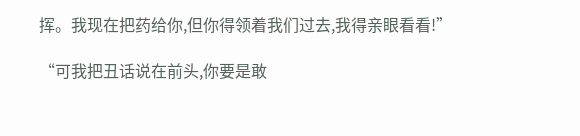挥。我现在把药给你,但你得领着我们过去,我得亲眼看看!”

“可我把丑话说在前头,你要是敢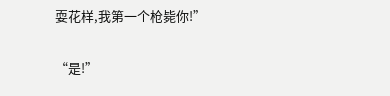耍花样,我第一个枪毙你!”

“是!”